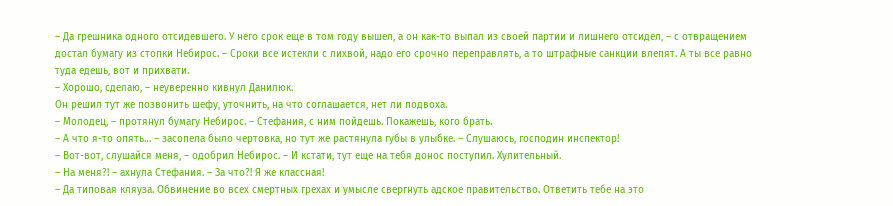– Да грешника одного отсидевшего. У него срок еще в том году вышел, а он как-то выпал из своей партии и лишнего отсидел, – с отвращением достал бумагу из стопки Небирос. – Сроки все истекли с лихвой, надо его срочно переправлять, а то штрафные санкции влепят. А ты все равно туда едешь, вот и прихвати.
– Хорошо, сделаю, – неуверенно кивнул Данилюк.
Он решил тут же позвонить шефу, уточнить, на что соглашается, нет ли подвоха.
– Молодец, – протянул бумагу Небирос. – Стефания, с ним пойдешь. Покажешь, кого брать.
– А что я-то опять… – засопела было чертовка, но тут же растянула губы в улыбке. – Слушаюсь, господин инспектор!
– Вот-вот, слушайся меня, – одобрил Небирос. – И кстати, тут еще на тебя донос поступил. Хулительный.
– На меня?! – ахнула Стефания. – За что?! Я же классная!
– Да типовая кляуза. Обвинение во всех смертных грехах и умысле свергнуть адское правительство. Ответить тебе на это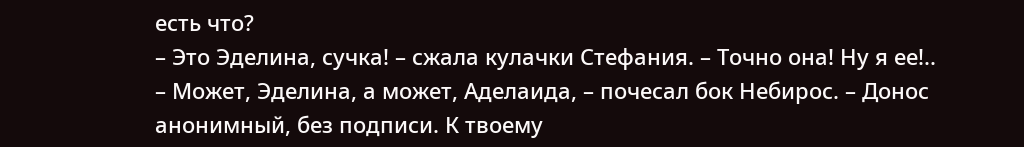есть что?
– Это Эделина, сучка! – сжала кулачки Стефания. – Точно она! Ну я ее!..
– Может, Эделина, а может, Аделаида, – почесал бок Небирос. – Донос анонимный, без подписи. К твоему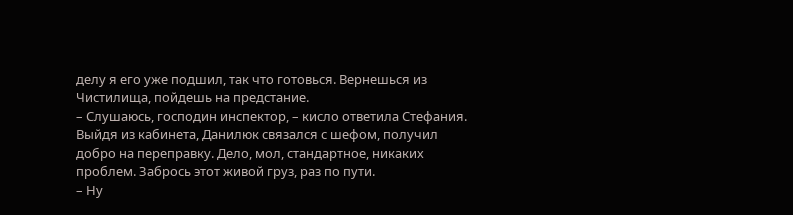делу я его уже подшил, так что готовься. Вернешься из Чистилища, пойдешь на предстание.
– Слушаюсь, господин инспектор, – кисло ответила Стефания.
Выйдя из кабинета, Данилюк связался с шефом, получил добро на переправку. Дело, мол, стандартное, никаких проблем. Забрось этот живой груз, раз по пути.
– Ну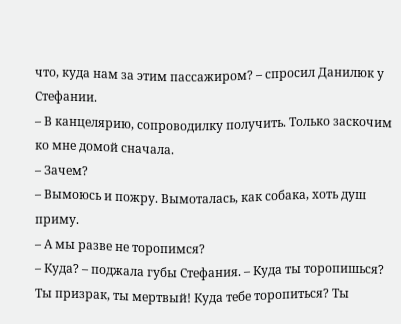что, куда нам за этим пассажиром? – спросил Данилюк у Стефании.
– В канцелярию, сопроводилку получить. Только заскочим ко мне домой сначала.
– Зачем?
– Вымоюсь и пожру. Вымоталась, как собака, хоть душ приму.
– А мы разве не торопимся?
– Куда? – поджала губы Стефания. – Куда ты торопишься? Ты призрак, ты мертвый! Куда тебе торопиться? Ты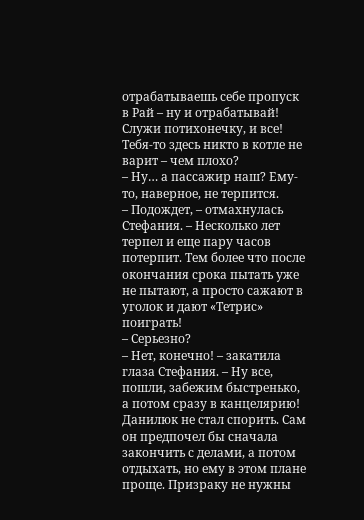отрабатываешь себе пропуск в Рай – ну и отрабатывай! Служи потихонечку, и все! Тебя-то здесь никто в котле не варит – чем плохо?
– Ну… а пассажир наш? Ему-то, наверное, не терпится.
– Подождет, – отмахнулась Стефания. – Несколько лет терпел и еще пару часов потерпит. Тем более что после окончания срока пытать уже не пытают, а просто сажают в уголок и дают «Тетрис» поиграть!
– Серьезно?
– Нет, конечно! – закатила глаза Стефания. – Ну все, пошли, забежим быстренько, а потом сразу в канцелярию!
Данилюк не стал спорить. Сам он предпочел бы сначала закончить с делами, а потом отдыхать, но ему в этом плане проще. Призраку не нужны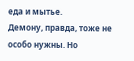еда и мытье.
Демону, правда, тоже не особо нужны. Но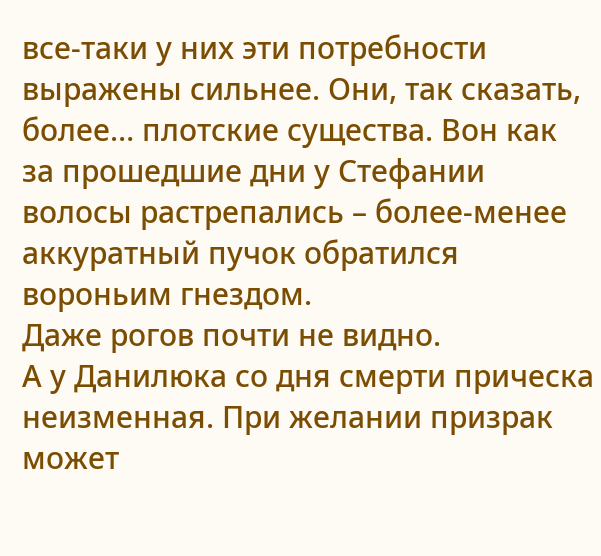все-таки у них эти потребности выражены сильнее. Они, так сказать, более… плотские существа. Вон как за прошедшие дни у Стефании волосы растрепались – более-менее аккуратный пучок обратился вороньим гнездом.
Даже рогов почти не видно.
А у Данилюка со дня смерти прическа неизменная. При желании призрак может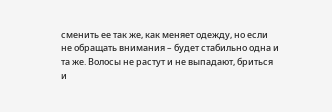сменить ее так же, как меняет одежду, но если не обращать внимания – будет стабильно одна и та же. Волосы не растут и не выпадают, бриться и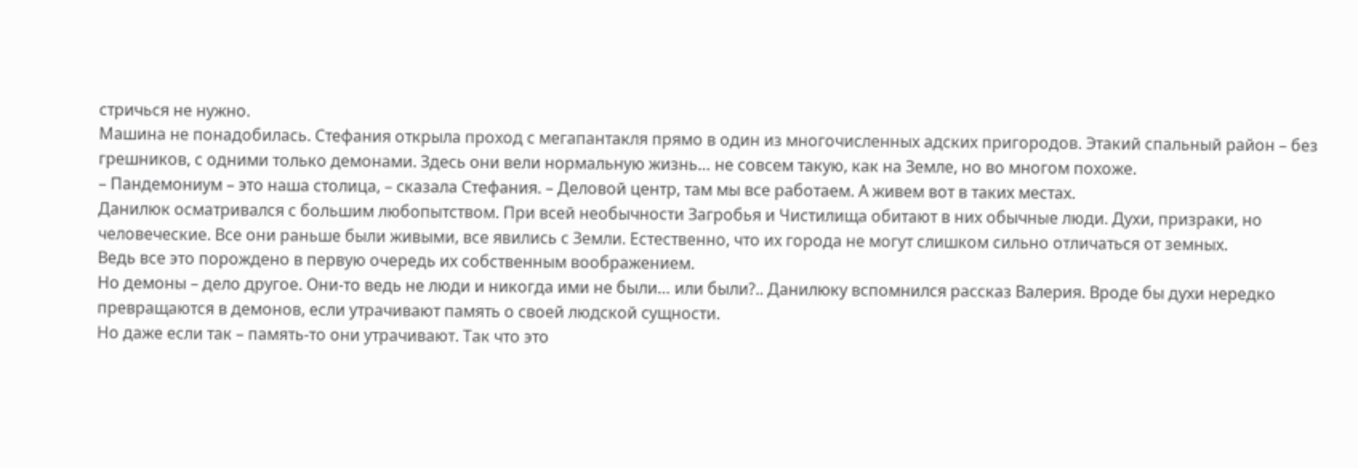стричься не нужно.
Машина не понадобилась. Стефания открыла проход с мегапантакля прямо в один из многочисленных адских пригородов. Этакий спальный район – без грешников, с одними только демонами. Здесь они вели нормальную жизнь… не совсем такую, как на Земле, но во многом похоже.
– Пандемониум – это наша столица, – сказала Стефания. – Деловой центр, там мы все работаем. А живем вот в таких местах.
Данилюк осматривался с большим любопытством. При всей необычности Загробья и Чистилища обитают в них обычные люди. Духи, призраки, но человеческие. Все они раньше были живыми, все явились с Земли. Естественно, что их города не могут слишком сильно отличаться от земных.
Ведь все это порождено в первую очередь их собственным воображением.
Но демоны – дело другое. Они-то ведь не люди и никогда ими не были… или были?.. Данилюку вспомнился рассказ Валерия. Вроде бы духи нередко превращаются в демонов, если утрачивают память о своей людской сущности.
Но даже если так – память-то они утрачивают. Так что это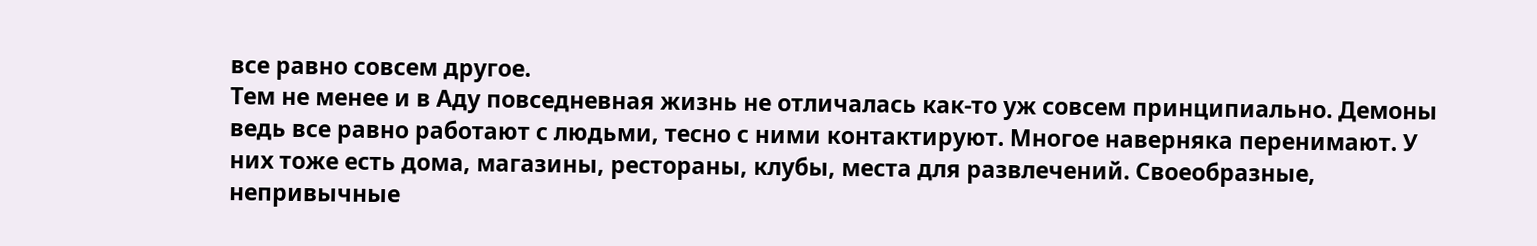все равно совсем другое.
Тем не менее и в Аду повседневная жизнь не отличалась как-то уж совсем принципиально. Демоны ведь все равно работают с людьми, тесно с ними контактируют. Многое наверняка перенимают. У них тоже есть дома, магазины, рестораны, клубы, места для развлечений. Своеобразные, непривычные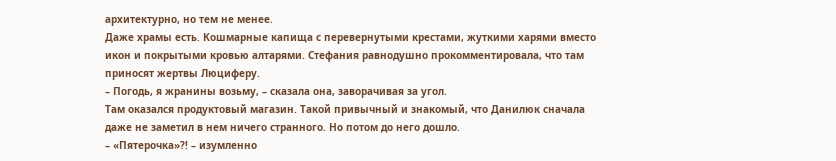архитектурно, но тем не менее.
Даже храмы есть. Кошмарные капища с перевернутыми крестами, жуткими харями вместо икон и покрытыми кровью алтарями. Стефания равнодушно прокомментировала, что там приносят жертвы Люциферу.
– Погодь, я жранины возьму, – сказала она, заворачивая за угол.
Там оказался продуктовый магазин. Такой привычный и знакомый, что Данилюк сначала даже не заметил в нем ничего странного. Но потом до него дошло.
– «Пятерочка»?! – изумленно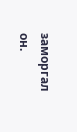заморгал он.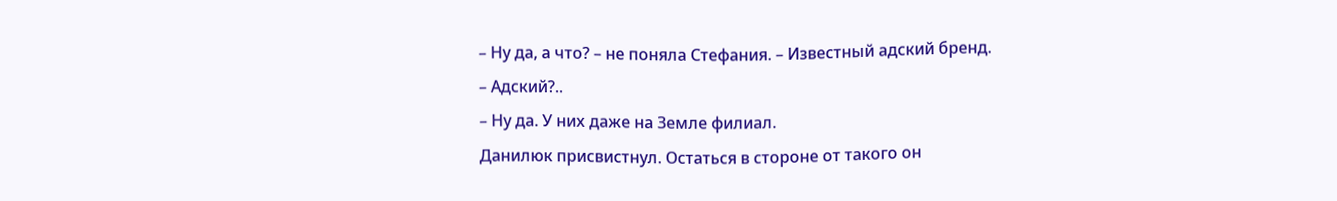– Ну да, а что? – не поняла Стефания. – Известный адский бренд.
– Адский?..
– Ну да. У них даже на Земле филиал.
Данилюк присвистнул. Остаться в стороне от такого он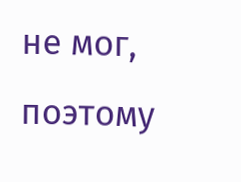не мог, поэтому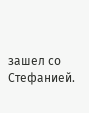зашел со Стефанией.